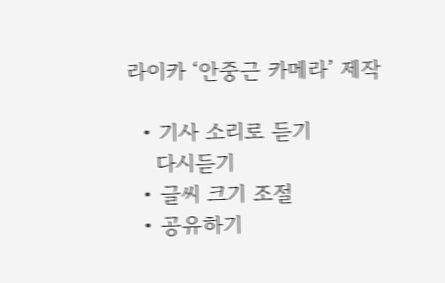라이카 ‘안중근 카메라’ 제작

  • 기사 소리로 듣기
    다시듣기
  • 글씨 크기 조절
  • 공유하기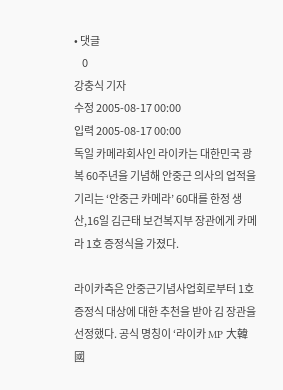• 댓글
    0
강충식 기자
수정 2005-08-17 00:00
입력 2005-08-17 00:00
독일 카메라회사인 라이카는 대한민국 광복 60주년을 기념해 안중근 의사의 업적을 기리는 ‘안중근 카메라’ 60대를 한정 생산,16일 김근태 보건복지부 장관에게 카메라 1호 증정식을 가졌다.

라이카측은 안중근기념사업회로부터 1호 증정식 대상에 대한 추천을 받아 김 장관을 선정했다. 공식 명칭이 ‘라이카 MP 大韓國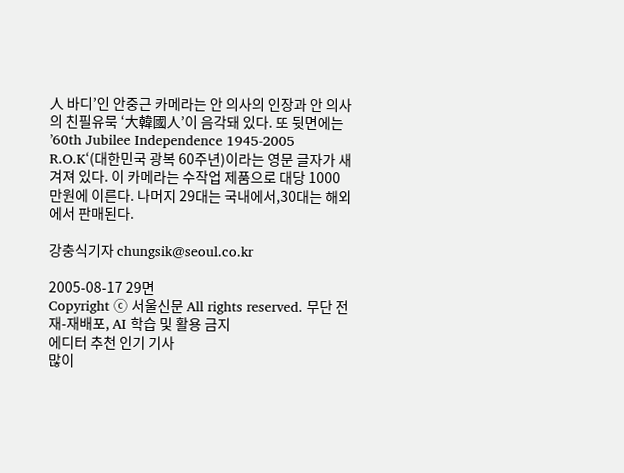人 바디’인 안중근 카메라는 안 의사의 인장과 안 의사의 친필유묵 ‘大韓國人’이 음각돼 있다. 또 뒷면에는 ’60th Jubilee Independence 1945-2005 R.O.K‘(대한민국 광복 60주년)이라는 영문 글자가 새겨져 있다. 이 카메라는 수작업 제품으로 대당 1000만원에 이른다. 나머지 29대는 국내에서,30대는 해외에서 판매된다.

강충식기자 chungsik@seoul.co.kr

2005-08-17 29면
Copyright ⓒ 서울신문 All rights reserved. 무단 전재-재배포, AI 학습 및 활용 금지
에디터 추천 인기 기사
많이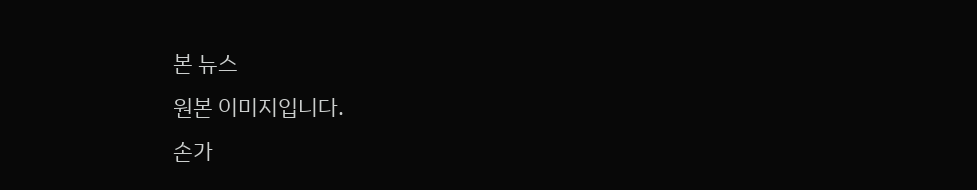본 뉴스
원본 이미지입니다.
손가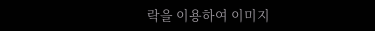락을 이용하여 이미지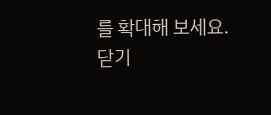를 확대해 보세요.
닫기